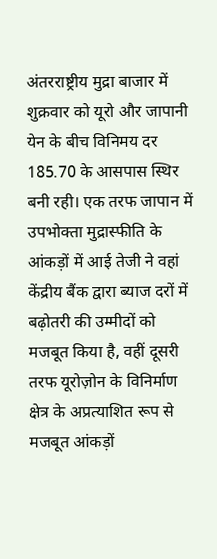अंतरराष्ट्रीय मुद्रा बाजार में शुक्रवार को यूरो और जापानी येन के बीच विनिमय दर 185.70 के आसपास स्थिर बनी रही। एक तरफ जापान में उपभोक्ता मुद्रास्फीति के आंकड़ों में आई तेजी ने वहां केंद्रीय बैंक द्वारा ब्याज दरों में बढ़ोतरी की उम्मीदों को मजबूत किया है, वहीं दूसरी तरफ यूरोज़ोन के विनिर्माण क्षेत्र के अप्रत्याशित रूप से मजबूत आंकड़ों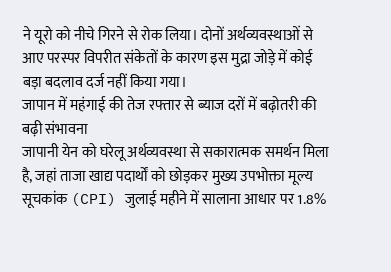ने यूरो को नीचे गिरने से रोक लिया। दोनों अर्थव्यवस्थाओं से आए परस्पर विपरीत संकेतों के कारण इस मुद्रा जोड़े में कोई बड़ा बदलाव दर्ज नहीं किया गया।
जापान में महंगाई की तेज रफ्तार से ब्याज दरों में बढ़ोतरी की बढ़ी संभावना
जापानी येन को घरेलू अर्थव्यवस्था से सकारात्मक समर्थन मिला है, जहां ताजा खाद्य पदार्थों को छोड़कर मुख्य उपभोक्ता मूल्य सूचकांक (CPI) जुलाई महीने में सालाना आधार पर 1.8%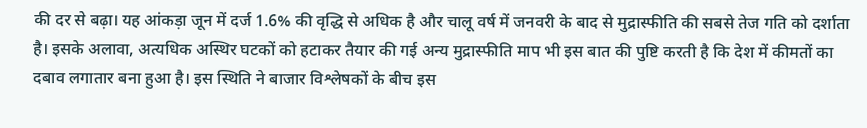की दर से बढ़ा। यह आंकड़ा जून में दर्ज 1.6% की वृद्धि से अधिक है और चालू वर्ष में जनवरी के बाद से मुद्रास्फीति की सबसे तेज गति को दर्शाता है। इसके अलावा, अत्यधिक अस्थिर घटकों को हटाकर तैयार की गई अन्य मुद्रास्फीति माप भी इस बात की पुष्टि करती है कि देश में कीमतों का दबाव लगातार बना हुआ है। इस स्थिति ने बाजार विश्लेषकों के बीच इस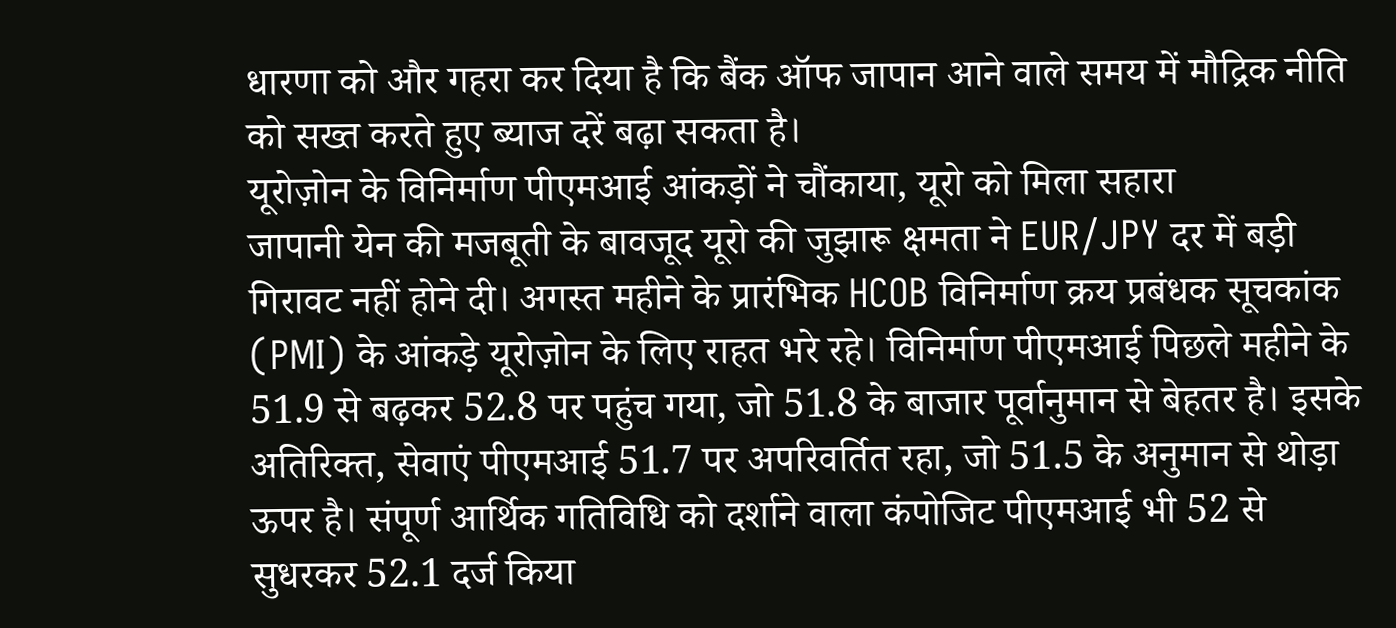धारणा को और गहरा कर दिया है कि बैंक ऑफ जापान आने वाले समय में मौद्रिक नीति को सख्त करते हुए ब्याज दरें बढ़ा सकता है।
यूरोज़ोन के विनिर्माण पीएमआई आंकड़ों ने चौंकाया, यूरो को मिला सहारा
जापानी येन की मजबूती के बावजूद यूरो की जुझारू क्षमता ने EUR/JPY दर में बड़ी गिरावट नहीं होने दी। अगस्त महीने के प्रारंभिक HCOB विनिर्माण क्रय प्रबंधक सूचकांक (PMI) के आंकड़े यूरोज़ोन के लिए राहत भरे रहे। विनिर्माण पीएमआई पिछले महीने के 51.9 से बढ़कर 52.8 पर पहुंच गया, जो 51.8 के बाजार पूर्वानुमान से बेहतर है। इसके अतिरिक्त, सेवाएं पीएमआई 51.7 पर अपरिवर्तित रहा, जो 51.5 के अनुमान से थोड़ा ऊपर है। संपूर्ण आर्थिक गतिविधि को दर्शाने वाला कंपोजिट पीएमआई भी 52 से सुधरकर 52.1 दर्ज किया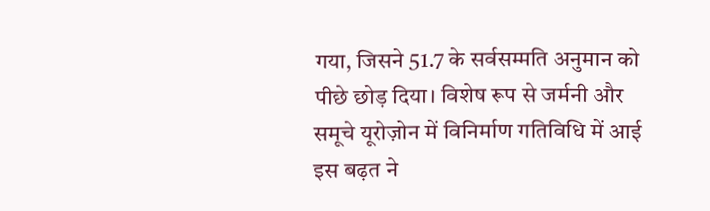गया, जिसने 51.7 के सर्वसम्मति अनुमान को पीछे छोड़ दिया। विशेष रूप से जर्मनी और समूचे यूरोज़ोन में विनिर्माण गतिविधि में आई इस बढ़त ने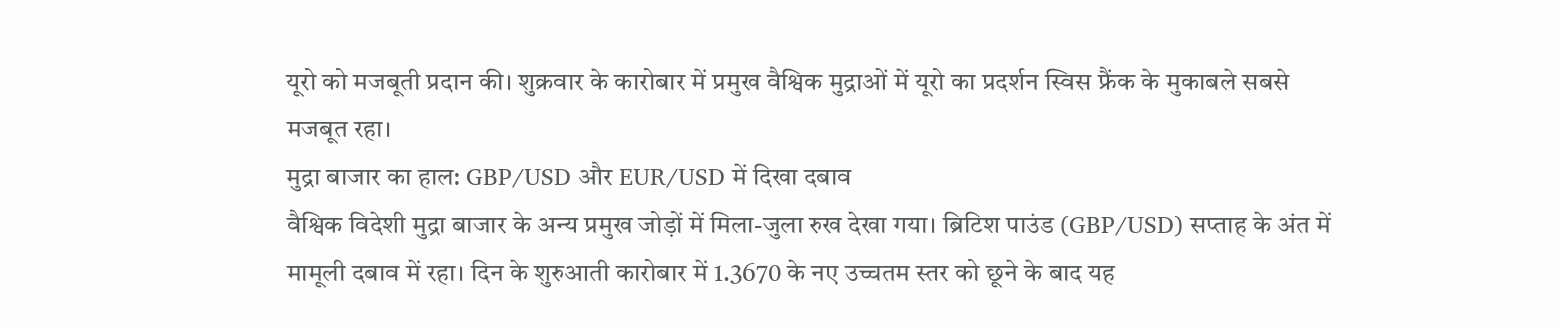यूरो को मजबूती प्रदान की। शुक्रवार के कारोबार में प्रमुख वैश्विक मुद्राओं में यूरो का प्रदर्शन स्विस फ्रैंक के मुकाबले सबसे मजबूत रहा।
मुद्रा बाजार का हाल: GBP/USD और EUR/USD में दिखा दबाव
वैश्विक विदेशी मुद्रा बाजार के अन्य प्रमुख जोड़ों में मिला-जुला रुख देखा गया। ब्रिटिश पाउंड (GBP/USD) सप्ताह के अंत में मामूली दबाव में रहा। दिन के शुरुआती कारोबार में 1.3670 के नए उच्चतम स्तर को छूने के बाद यह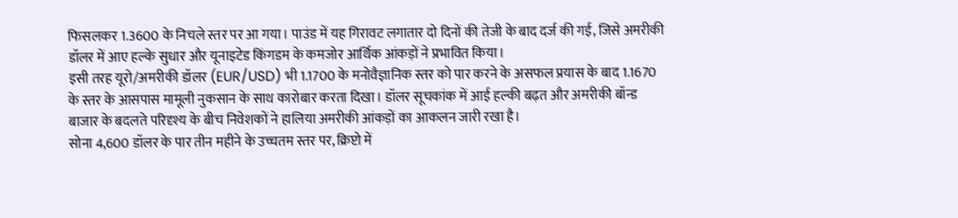फिसलकर 1.3600 के निचले स्तर पर आ गया। पाउंड में यह गिरावट लगातार दो दिनों की तेजी के बाद दर्ज की गई, जिसे अमरीकी डॉलर में आए हल्के सुधार और यूनाइटेड किंगडम के कमजोर आर्थिक आंकड़ों ने प्रभावित किया।
इसी तरह यूरो/अमरीकी डॉलर (EUR/USD) भी 1.1700 के मनोवैज्ञानिक स्तर को पार करने के असफल प्रयास के बाद 1.1670 के स्तर के आसपास मामूली नुकसान के साथ कारोबार करता दिखा। डॉलर सूचकांक में आई हल्की बढ़त और अमरीकी बॉन्ड बाजार के बदलते परिदृश्य के बीच निवेशकों ने हालिया अमरीकी आंकड़ों का आकलन जारी रखा है।
सोना 4,600 डॉलर के पार तीन महीने के उच्चतम स्तर पर, क्रिप्टो में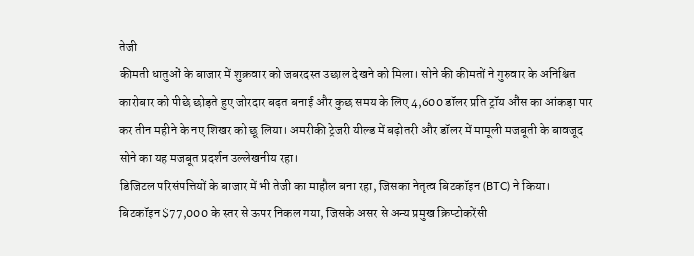तेजी
कीमती धातुओं के बाजार में शुक्रवार को जबरदस्त उछाल देखने को मिला। सोने की कीमतों ने गुरुवार के अनिश्चित कारोबार को पीछे छोड़ते हुए जोरदार बढ़त बनाई और कुछ समय के लिए 4,600 डॉलर प्रति ट्रॉय औंस का आंकड़ा पार कर तीन महीने के नए शिखर को छू लिया। अमरीकी ट्रेजरी यील्ड में बढ़ोतरी और डॉलर में मामूली मजबूती के बावजूद सोने का यह मजबूत प्रदर्शन उल्लेखनीय रहा।
डिजिटल परिसंपत्तियों के बाजार में भी तेजी का माहौल बना रहा, जिसका नेतृत्व बिटकॉइन (BTC) ने किया। बिटकॉइन $77,000 के स्तर से ऊपर निकल गया, जिसके असर से अन्य प्रमुख क्रिप्टोकरेंसी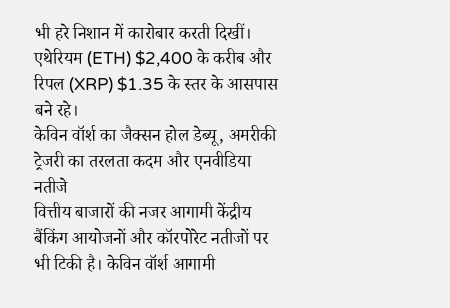भी हरे निशान में कारोबार करती दिखीं। एथेरियम (ETH) $2,400 के करीब और रिपल (XRP) $1.35 के स्तर के आसपास बने रहे।
केविन वॉर्श का जैक्सन होल डेब्यू, अमरीकी ट्रेजरी का तरलता कदम और एनवीडिया नतीजे
वित्तीय बाजारों की नजर आगामी केंद्रीय बैंकिंग आयोजनों और कॉरपोरेट नतीजों पर भी टिकी है। केविन वॉर्श आगामी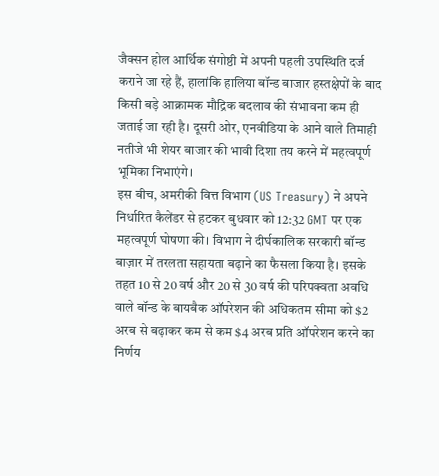जैक्सन होल आर्थिक संगोष्ठी में अपनी पहली उपस्थिति दर्ज कराने जा रहे हैं, हालांकि हालिया बॉन्ड बाजार हस्तक्षेपों के बाद किसी बड़े आक्रामक मौद्रिक बदलाव की संभावना कम ही जताई जा रही है। दूसरी ओर, एनवीडिया के आने वाले तिमाही नतीजे भी शेयर बाजार की भावी दिशा तय करने में महत्वपूर्ण भूमिका निभाएंगे।
इस बीच, अमरीकी वित्त विभाग (US Treasury) ने अपने निर्धारित कैलेंडर से हटकर बुधवार को 12:32 GMT पर एक महत्वपूर्ण घोषणा की। विभाग ने दीर्घकालिक सरकारी बॉन्ड बाज़ार में तरलता सहायता बढ़ाने का फैसला किया है। इसके तहत 10 से 20 वर्ष और 20 से 30 वर्ष की परिपक्वता अवधि वाले बॉन्ड के बायबैक ऑपरेशन की अधिकतम सीमा को $2 अरब से बढ़ाकर कम से कम $4 अरब प्रति ऑपरेशन करने का निर्णय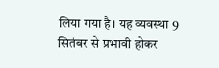लिया गया है। यह व्यवस्था 9 सितंबर से प्रभावी होकर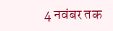4 नवंबर तक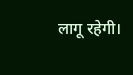लागू रहेगी।